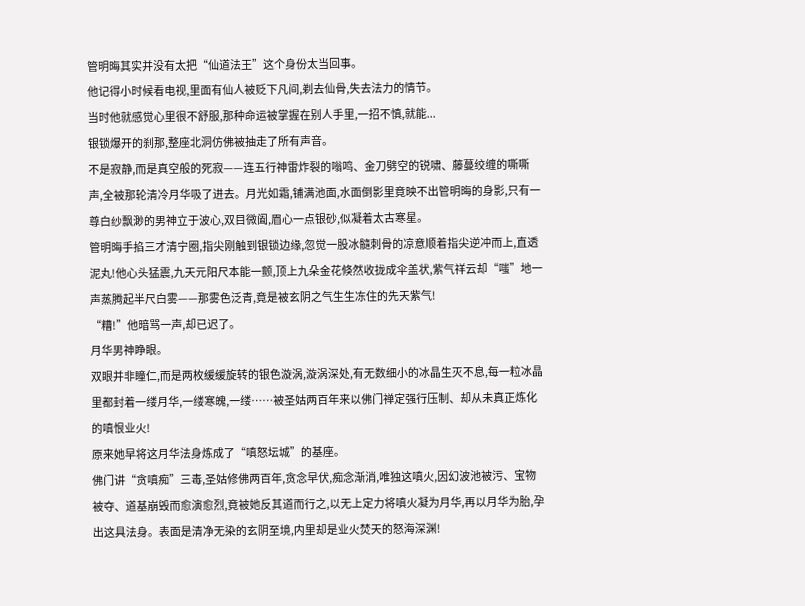管明晦其实并没有太把“仙道法王”这个身份太当回事。
他记得小时候看电视,里面有仙人被贬下凡间,剃去仙骨,失去法力的情节。
当时他就感觉心里很不舒服,那种命运被掌握在别人手里,一招不慎,就能...
银锁爆开的刹那,整座北洞仿佛被抽走了所有声音。
不是寂静,而是真空般的死寂——连五行神雷炸裂的嗡鸣、金刀劈空的锐啸、藤蔓绞缠的嘶嘶声,全被那轮清冷月华吸了进去。月光如霜,铺满池面,水面倒影里竟映不出管明晦的身影,只有一尊白纱飘渺的男神立于波心,双目微阖,眉心一点银砂,似凝着太古寒星。
管明晦手掐三才清宁圈,指尖刚触到银锁边缘,忽觉一股冰髓刺骨的凉意顺着指尖逆冲而上,直透泥丸!他心头猛震,九天元阳尺本能一颤,顶上九朵金花倏然收拢成伞盖状,紫气祥云却“嗤”地一声蒸腾起半尺白雾——那雾色泛青,竟是被玄阴之气生生冻住的先天紫气!
“糟!”他暗骂一声,却已迟了。
月华男神睁眼。
双眼并非瞳仁,而是两枚缓缓旋转的银色漩涡,漩涡深处,有无数细小的冰晶生灭不息,每一粒冰晶里都封着一缕月华,一缕寒魄,一缕……被圣姑两百年来以佛门禅定强行压制、却从未真正炼化的嗔恨业火!
原来她早将这月华法身炼成了“嗔怒坛城”的基座。
佛门讲“贪嗔痴”三毒,圣姑修佛两百年,贪念早伏,痴念渐消,唯独这嗔火,因幻波池被污、宝物被夺、道基崩毁而愈演愈烈,竟被她反其道而行之,以无上定力将嗔火凝为月华,再以月华为胎,孕出这具法身。表面是清净无染的玄阴至境,内里却是业火焚天的怒海深渊!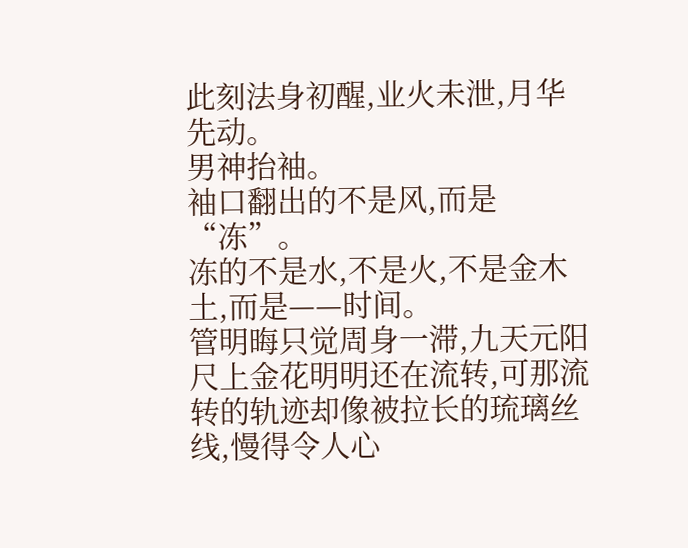此刻法身初醒,业火未泄,月华先动。
男神抬袖。
袖口翻出的不是风,而是“冻”。
冻的不是水,不是火,不是金木土,而是——时间。
管明晦只觉周身一滞,九天元阳尺上金花明明还在流转,可那流转的轨迹却像被拉长的琉璃丝线,慢得令人心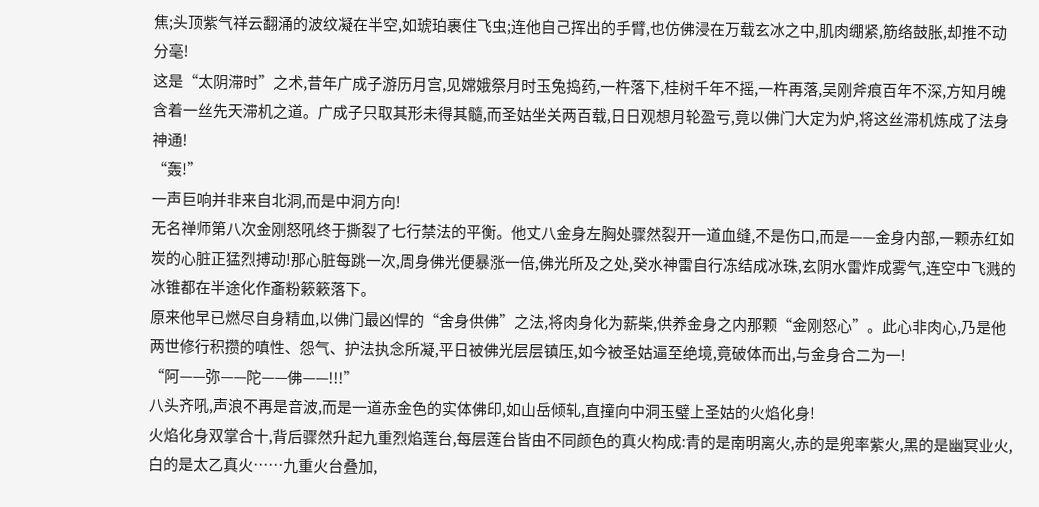焦;头顶紫气祥云翻涌的波纹凝在半空,如琥珀裹住飞虫;连他自己挥出的手臂,也仿佛浸在万载玄冰之中,肌肉绷紧,筋络鼓胀,却推不动分毫!
这是“太阴滞时”之术,昔年广成子游历月宫,见嫦娥祭月时玉兔捣药,一杵落下,桂树千年不摇,一杵再落,吴刚斧痕百年不深,方知月魄含着一丝先天滞机之道。广成子只取其形未得其髓,而圣姑坐关两百载,日日观想月轮盈亏,竟以佛门大定为炉,将这丝滞机炼成了法身神通!
“轰!”
一声巨响并非来自北洞,而是中洞方向!
无名禅师第八次金刚怒吼终于撕裂了七行禁法的平衡。他丈八金身左胸处骤然裂开一道血缝,不是伤口,而是——金身内部,一颗赤红如炭的心脏正猛烈搏动!那心脏每跳一次,周身佛光便暴涨一倍,佛光所及之处,癸水神雷自行冻结成冰珠,玄阴水雷炸成雾气,连空中飞溅的冰锥都在半途化作齑粉簌簌落下。
原来他早已燃尽自身精血,以佛门最凶悍的“舍身供佛”之法,将肉身化为薪柴,供养金身之内那颗“金刚怒心”。此心非肉心,乃是他两世修行积攒的嗔性、怨气、护法执念所凝,平日被佛光层层镇压,如今被圣姑逼至绝境,竟破体而出,与金身合二为一!
“阿——弥——陀——佛——!!!”
八头齐吼,声浪不再是音波,而是一道赤金色的实体佛印,如山岳倾轧,直撞向中洞玉璧上圣姑的火焰化身!
火焰化身双掌合十,背后骤然升起九重烈焰莲台,每层莲台皆由不同颜色的真火构成:青的是南明离火,赤的是兜率紫火,黑的是幽冥业火,白的是太乙真火……九重火台叠加,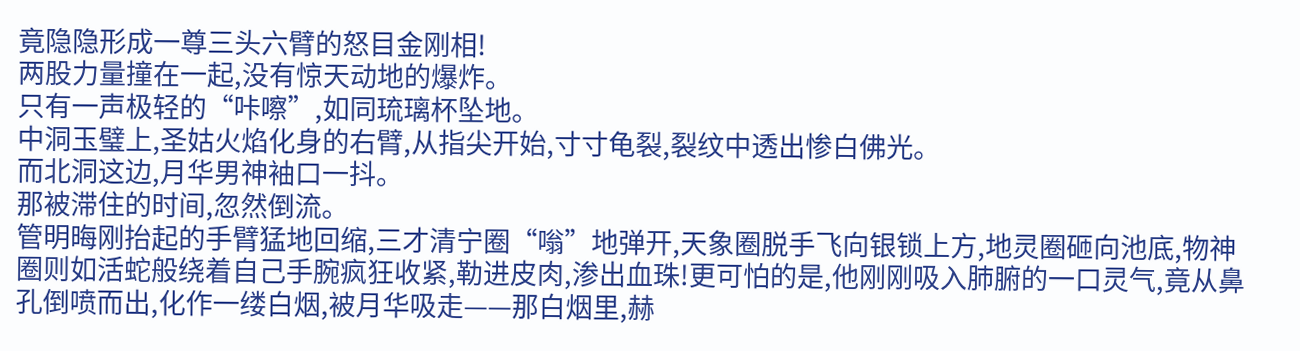竟隐隐形成一尊三头六臂的怒目金刚相!
两股力量撞在一起,没有惊天动地的爆炸。
只有一声极轻的“咔嚓”,如同琉璃杯坠地。
中洞玉璧上,圣姑火焰化身的右臂,从指尖开始,寸寸龟裂,裂纹中透出惨白佛光。
而北洞这边,月华男神袖口一抖。
那被滞住的时间,忽然倒流。
管明晦刚抬起的手臂猛地回缩,三才清宁圈“嗡”地弹开,天象圈脱手飞向银锁上方,地灵圈砸向池底,物神圈则如活蛇般绕着自己手腕疯狂收紧,勒进皮肉,渗出血珠!更可怕的是,他刚刚吸入肺腑的一口灵气,竟从鼻孔倒喷而出,化作一缕白烟,被月华吸走——那白烟里,赫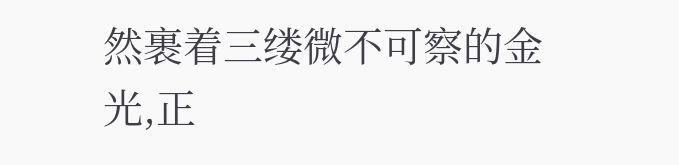然裹着三缕微不可察的金光,正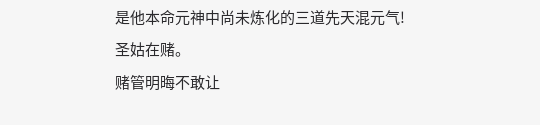是他本命元神中尚未炼化的三道先天混元气!
圣姑在赌。
赌管明晦不敢让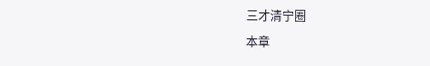三才清宁圈
本章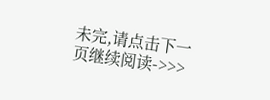未完,请点击下一页继续阅读->>>